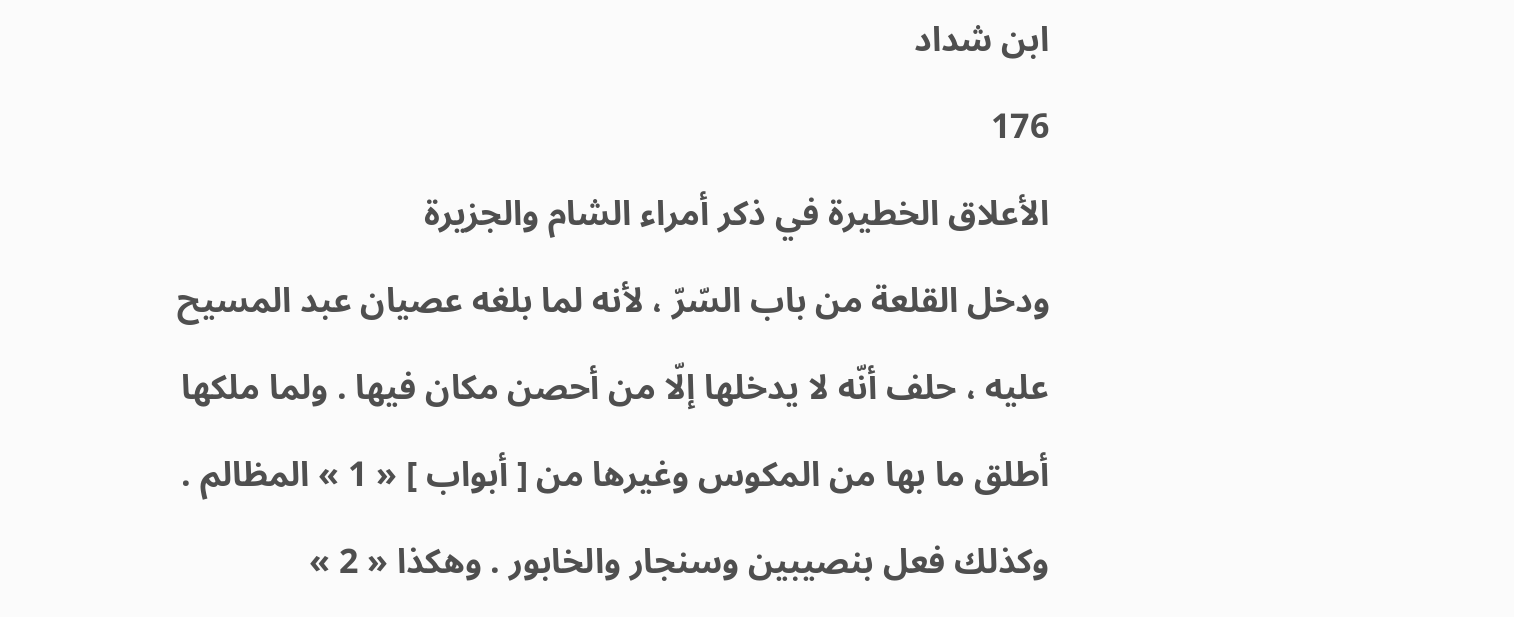ابن شداد
176
الأعلاق الخطيرة في ذكر أمراء الشام والجزيرة
ودخل القلعة من باب السّرّ ، لأنه لما بلغه عصيان عبد المسيح عليه ، حلف أنّه لا يدخلها إلّا من أحصن مكان فيها . ولما ملكها أطلق ما بها من المكوس وغيرها من [ أبواب ] « 1 » المظالم . وكذلك فعل بنصيبين وسنجار والخابور . وهكذا « 2 »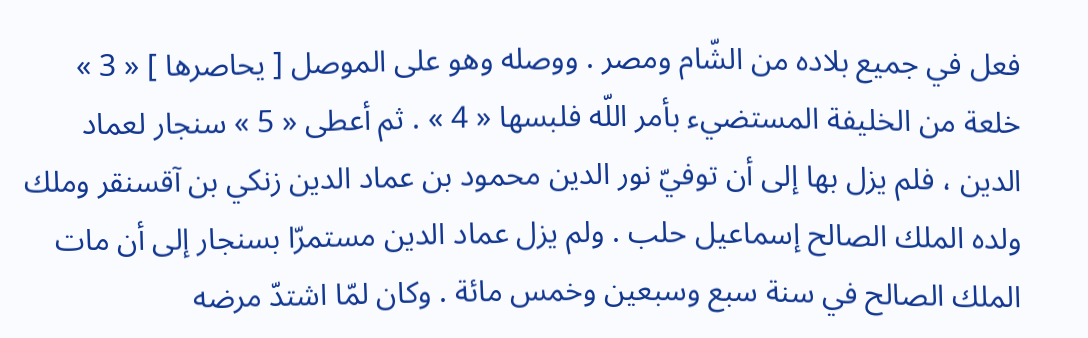فعل في جميع بلاده من الشّام ومصر . ووصله وهو على الموصل [ يحاصرها ] « 3 » خلعة من الخليفة المستضيء بأمر اللّه فلبسها « 4 » . ثم أعطى « 5 » سنجار لعماد الدين ، فلم يزل بها إلى أن توفيّ نور الدين محمود بن عماد الدين زنكي بن آقسنقر وملك ولده الملك الصالح إسماعيل حلب . ولم يزل عماد الدين مستمرّا بسنجار إلى أن مات الملك الصالح في سنة سبع وسبعين وخمس مائة . وكان لمّا اشتدّ مرضه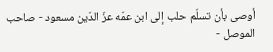أوصى بأن تسلّم حلب إلى ابن عمّه عزّ الدّين مسعود - صاحب الموصل -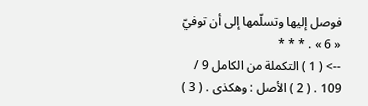فوصل إليها وتسلّمها إلى أن توفيّ « 6 » . * * *
--> ( 1 ) التكملة من الكامل 9 / 109 . ( 2 ) الأصل : وهكذى . ( 3 )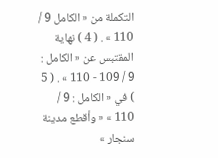التكملة من « الكامل 9 / 110 » . ( 4 ) نهاية المقتبس عن « الكامل : 9 / 109 - 110 » . ( 5 ) في « الكامل : 9 / 110 » « وأقطع مدينة سنجار »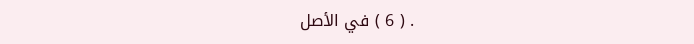. ( 6 ) في الأصل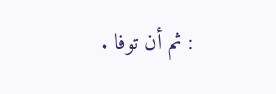: ثم أن توفا .